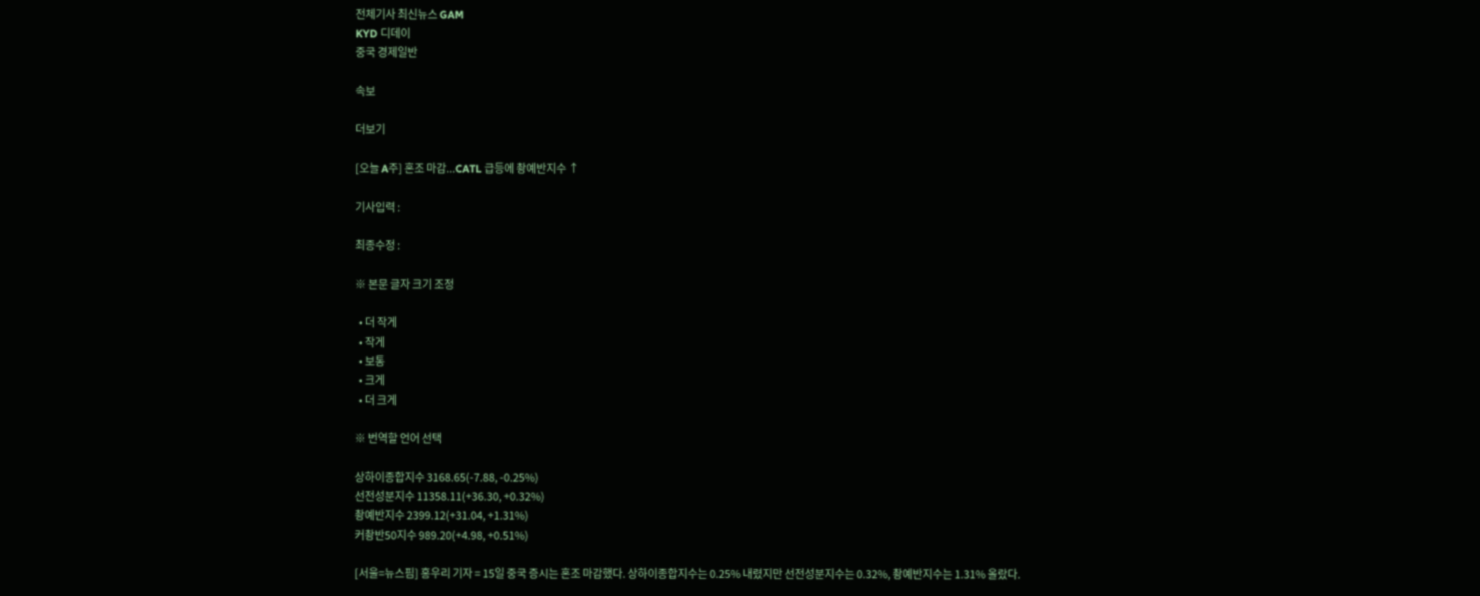전체기사 최신뉴스 GAM
KYD 디데이
중국 경제일반

속보

더보기

[오늘 A주] 혼조 마감...CATL 급등에 촹예반지수 ↑

기사입력 :

최종수정 :

※ 본문 글자 크기 조정

  • 더 작게
  • 작게
  • 보통
  • 크게
  • 더 크게

※ 번역할 언어 선택

상하이종합지수 3168.65(-7.88, -0.25%)
선전성분지수 11358.11(+36.30, +0.32%)
촹예반지수 2399.12(+31.04, +1.31%)
커촹반50지수 989.20(+4.98, +0.51%)

[서울=뉴스핌] 홍우리 기자 = 15일 중국 증시는 혼조 마감했다. 상하이종합지수는 0.25% 내렸지만 선전성분지수는 0.32%, 촹예반지수는 1.31% 올랐다.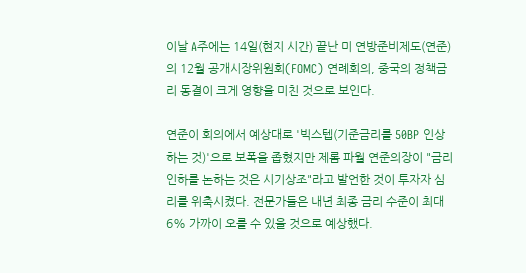이날 A주에는 14일(현지 시간) 끝난 미 연방준비제도(연준)의 12월 공개시장위원회(FOMC) 연례회의, 중국의 정책금리 동결이 크게 영향을 미친 것으로 보인다.

연준이 회의에서 예상대로 '빅스텝(기준금리를 50BP 인상하는 것)'으로 보폭을 좁혔지만 제롬 파월 연준의장이 "금리 인하를 논하는 것은 시기상조"라고 발언한 것이 투자자 심리를 위축시켰다. 전문가들은 내년 최종 금리 수준이 최대 6% 가까이 오를 수 있을 것으로 예상했다.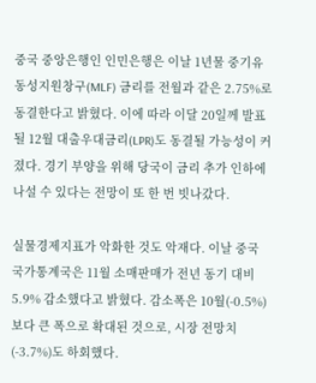중국 중앙은행인 인민은행은 이날 1년물 중기유동성지원창구(MLF) 금리를 전월과 같은 2.75%로 동결한다고 밝혔다. 이에 따라 이달 20일께 발표될 12월 대출우대금리(LPR)도 동결될 가능성이 커졌다. 경기 부양을 위해 당국이 금리 추가 인하에 나설 수 있다는 전망이 또 한 번 빗나갔다.

실물경제지표가 악화한 것도 악재다. 이날 중국 국가통계국은 11월 소매판매가 전년 동기 대비 5.9% 감소했다고 밝혔다. 감소폭은 10월(-0.5%)보다 큰 폭으로 확대된 것으로, 시장 전망치(-3.7%)도 하회했다.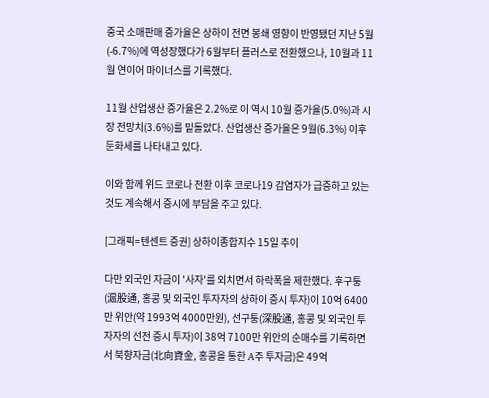중국 소매판매 증가율은 상하이 전면 봉쇄 영향이 반영됐던 지난 5월(-6.7%)에 역성장했다가 6월부터 플러스로 전환했으나, 10월과 11월 연이어 마이너스를 기록했다.

11월 산업생산 증가율은 2.2%로 이 역시 10월 증가율(5.0%)과 시장 전망치(3.6%)를 밑돌았다. 산업생산 증가율은 9월(6.3%) 이후 둔화세를 나타내고 있다.

이와 함께 위드 코로나 전환 이후 코로나19 감염자가 급증하고 있는 것도 계속해서 증시에 부담을 주고 있다.

[그래픽=텐센트 증권] 상하이종합지수 15일 추이

다만 외국인 자금이 '사자'를 외치면서 하락폭을 제한했다. 후구퉁(滬股通, 홍콩 및 외국인 투자자의 상하이 증시 투자)이 10억 6400만 위안(약 1993억 4000만원), 선구퉁(深股通, 홍콩 및 외국인 투자자의 선전 증시 투자)이 38억 7100만 위안의 순매수를 기록하면서 북향자금(北向資金, 홍콩을 통한 A주 투자금)은 49억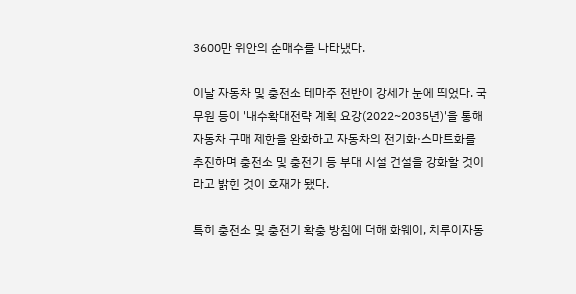3600만 위안의 순매수를 나타냈다.

이날 자동차 및 충전소 테마주 전반이 강세가 눈에 띄었다. 국무원 등이 '내수확대전략 계획 요강(2022~2035년)'을 통해 자동차 구매 제한을 완화하고 자동차의 전기화·스마트화를 추진하며 충전소 및 충전기 등 부대 시설 건설을 강화할 것이라고 밝힌 것이 호재가 됐다.

특히 충전소 및 충전기 확충 방침에 더해 화웨이, 치루이자동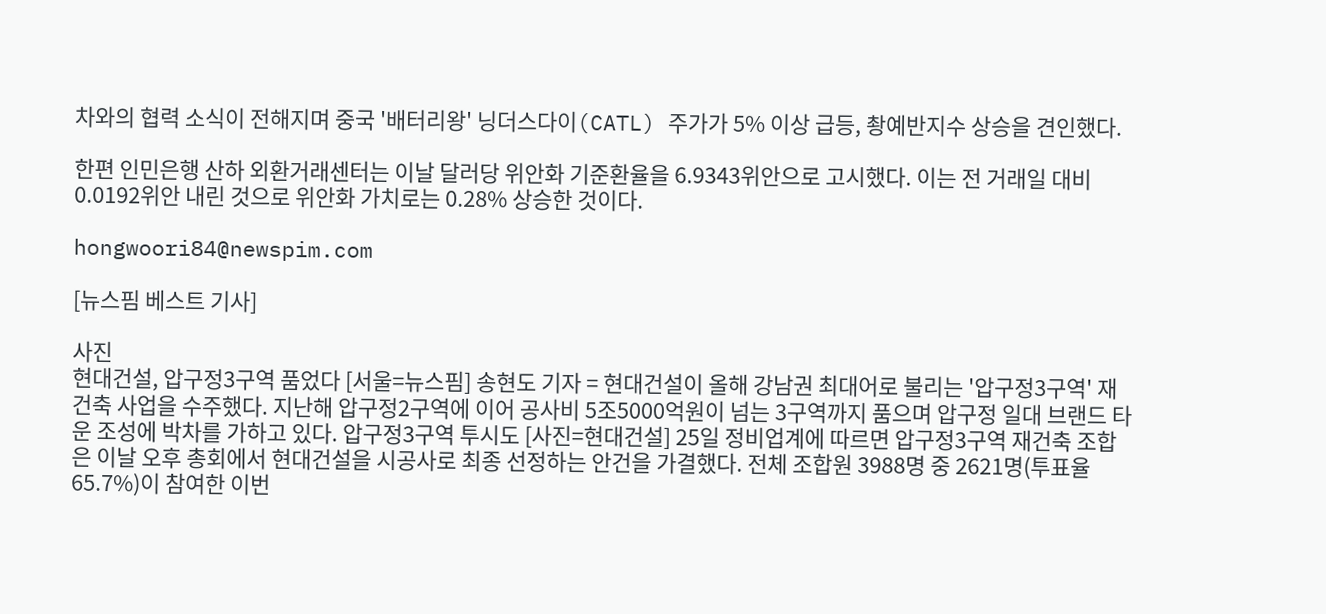차와의 협력 소식이 전해지며 중국 '배터리왕' 닝더스다이(CATL) 주가가 5% 이상 급등, 촹예반지수 상승을 견인했다.

한편 인민은행 산하 외환거래센터는 이날 달러당 위안화 기준환율을 6.9343위안으로 고시했다. 이는 전 거래일 대비 0.0192위안 내린 것으로 위안화 가치로는 0.28% 상승한 것이다.

hongwoori84@newspim.com

[뉴스핌 베스트 기사]

사진
현대건설, 압구정3구역 품었다 [서울=뉴스핌] 송현도 기자 = 현대건설이 올해 강남권 최대어로 불리는 '압구정3구역' 재건축 사업을 수주했다. 지난해 압구정2구역에 이어 공사비 5조5000억원이 넘는 3구역까지 품으며 압구정 일대 브랜드 타운 조성에 박차를 가하고 있다. 압구정3구역 투시도 [사진=현대건설] 25일 정비업계에 따르면 압구정3구역 재건축 조합은 이날 오후 총회에서 현대건설을 시공사로 최종 선정하는 안건을 가결했다. 전체 조합원 3988명 중 2621명(투표율 65.7%)이 참여한 이번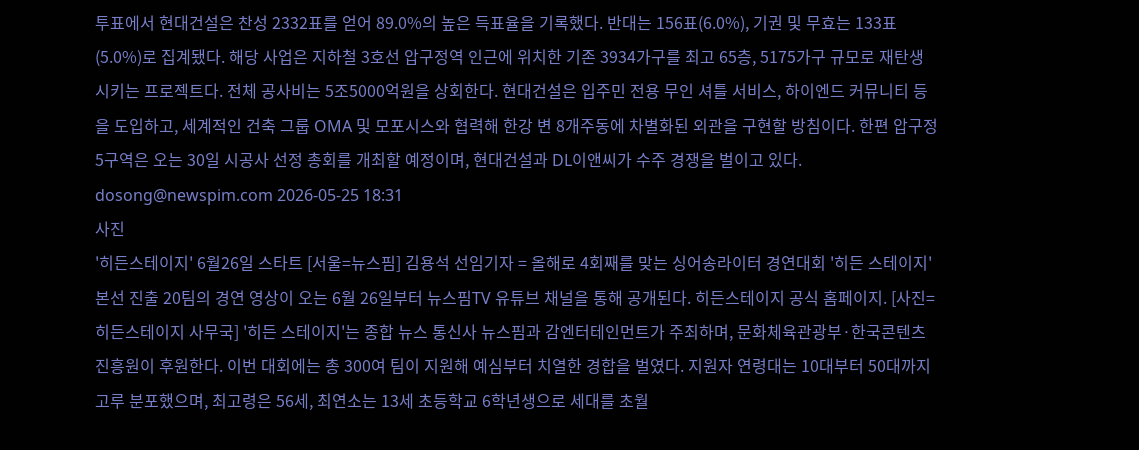투표에서 현대건설은 찬성 2332표를 얻어 89.0%의 높은 득표율을 기록했다. 반대는 156표(6.0%), 기권 및 무효는 133표(5.0%)로 집계됐다. 해당 사업은 지하철 3호선 압구정역 인근에 위치한 기존 3934가구를 최고 65층, 5175가구 규모로 재탄생시키는 프로젝트다. 전체 공사비는 5조5000억원을 상회한다. 현대건설은 입주민 전용 무인 셔틀 서비스, 하이엔드 커뮤니티 등을 도입하고, 세계적인 건축 그룹 OMA 및 모포시스와 협력해 한강 변 8개주동에 차별화된 외관을 구현할 방침이다. 한편 압구정5구역은 오는 30일 시공사 선정 총회를 개최할 예정이며, 현대건설과 DL이앤씨가 수주 경쟁을 벌이고 있다. dosong@newspim.com 2026-05-25 18:31
사진
'히든스테이지' 6월26일 스타트 [서울=뉴스핌] 김용석 선임기자 = 올해로 4회째를 맞는 싱어송라이터 경연대회 '히든 스테이지' 본선 진출 20팀의 경연 영상이 오는 6월 26일부터 뉴스핌TV 유튜브 채널을 통해 공개된다. 히든스테이지 공식 홈페이지. [사진= 히든스테이지 사무국] '히든 스테이지'는 종합 뉴스 통신사 뉴스핌과 감엔터테인먼트가 주최하며, 문화체육관광부·한국콘텐츠진흥원이 후원한다. 이번 대회에는 총 300여 팀이 지원해 예심부터 치열한 경합을 벌였다. 지원자 연령대는 10대부터 50대까지 고루 분포했으며, 최고령은 56세, 최연소는 13세 초등학교 6학년생으로 세대를 초월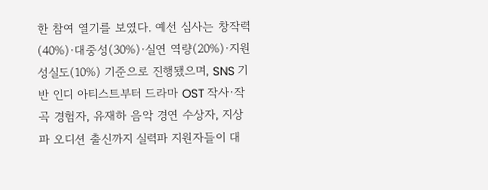한 참여 열기를 보였다. 예선 심사는 창작력(40%)·대중성(30%)·실연 역량(20%)·지원 성실도(10%) 기준으로 진행됐으며, SNS 기반 인디 아티스트부터 드라마 OST 작사·작곡 경험자, 유재하 음악 경연 수상자, 지상파 오디션 출신까지 실력파 지원자들이 대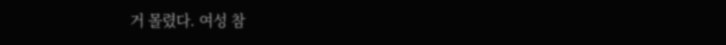거 몰렸다. 여성 참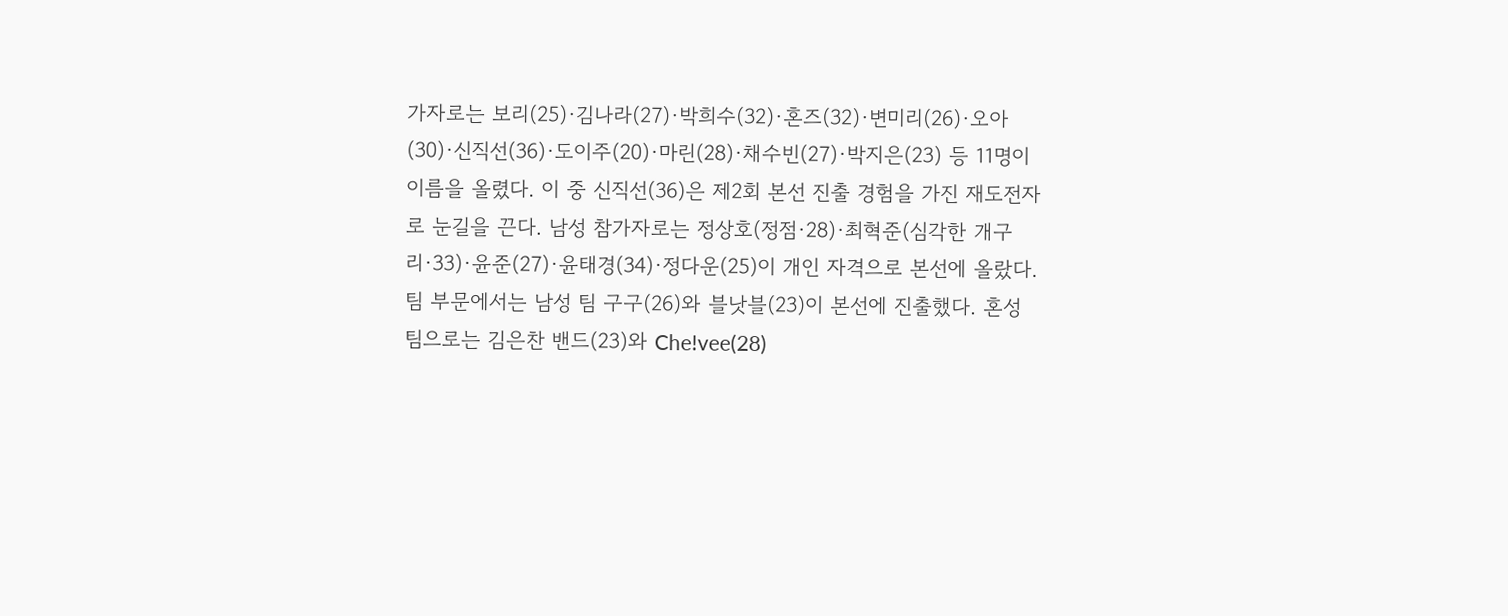가자로는 보리(25)·김나라(27)·박희수(32)·혼즈(32)·변미리(26)·오아(30)·신직선(36)·도이주(20)·마린(28)·채수빈(27)·박지은(23) 등 11명이 이름을 올렸다. 이 중 신직선(36)은 제2회 본선 진출 경험을 가진 재도전자로 눈길을 끈다. 남성 참가자로는 정상호(정점·28)·최혁준(심각한 개구리·33)·윤준(27)·윤태경(34)·정다운(25)이 개인 자격으로 본선에 올랐다. 팀 부문에서는 남성 팀 구구(26)와 블낫블(23)이 본선에 진출했다. 혼성 팀으로는 김은찬 밴드(23)와 Che!vee(28)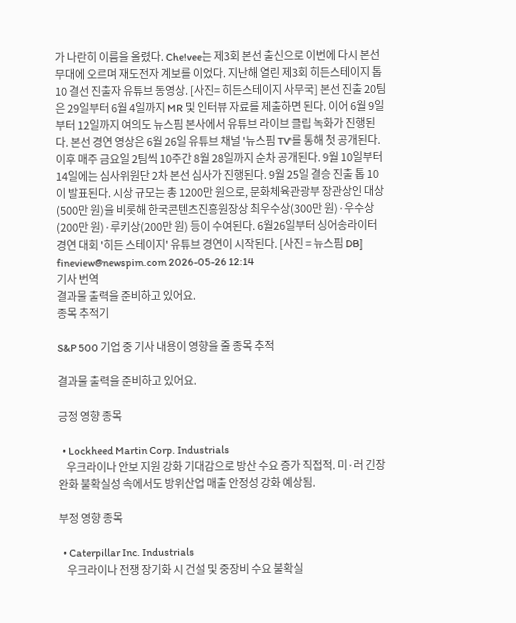가 나란히 이름을 올렸다. Che!vee는 제3회 본선 출신으로 이번에 다시 본선 무대에 오르며 재도전자 계보를 이었다. 지난해 열린 제3회 히든스테이지 톱10 결선 진출자 유튜브 동영상. [사진= 히든스테이지 사무국] 본선 진출 20팀은 29일부터 6월 4일까지 MR 및 인터뷰 자료를 제출하면 된다. 이어 6월 9일부터 12일까지 여의도 뉴스핌 본사에서 유튜브 라이브 클립 녹화가 진행된다. 본선 경연 영상은 6월 26일 유튜브 채널 '뉴스핌 TV'를 통해 첫 공개된다. 이후 매주 금요일 2팀씩 10주간 8월 28일까지 순차 공개된다. 9월 10일부터 14일에는 심사위원단 2차 본선 심사가 진행된다. 9월 25일 결승 진출 톱 10이 발표된다. 시상 규모는 총 1200만 원으로, 문화체육관광부 장관상인 대상(500만 원)을 비롯해 한국콘텐츠진흥원장상 최우수상(300만 원)·우수상(200만 원)·루키상(200만 원) 등이 수여된다. 6월26일부터 싱어송라이터 경연 대회 '히든 스테이지' 유튜브 경연이 시작된다. [사진 = 뉴스핌 DB] fineview@newspim.com 2026-05-26 12:14
기사 번역
결과물 출력을 준비하고 있어요.
종목 추적기

S&P 500 기업 중 기사 내용이 영향을 줄 종목 추적

결과물 출력을 준비하고 있어요.

긍정 영향 종목

  • Lockheed Martin Corp. Industrials
    우크라이나 안보 지원 강화 기대감으로 방산 수요 증가 직접적. 미·러 긴장 완화 불확실성 속에서도 방위산업 매출 안정성 강화 예상됨.

부정 영향 종목

  • Caterpillar Inc. Industrials
    우크라이나 전쟁 장기화 시 건설 및 중장비 수요 불확실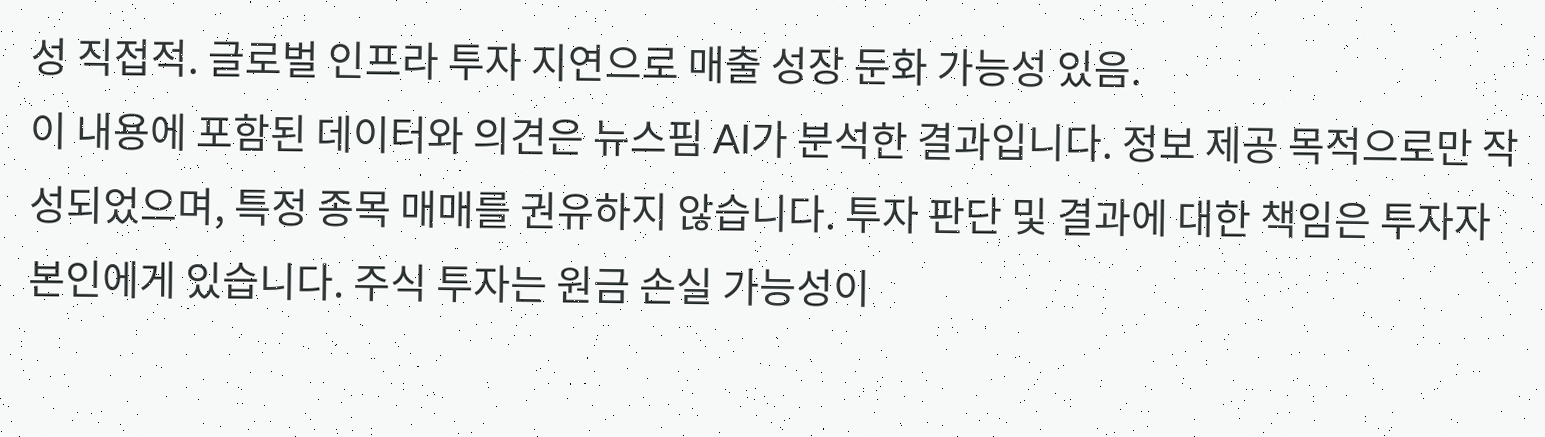성 직접적. 글로벌 인프라 투자 지연으로 매출 성장 둔화 가능성 있음.
이 내용에 포함된 데이터와 의견은 뉴스핌 AI가 분석한 결과입니다. 정보 제공 목적으로만 작성되었으며, 특정 종목 매매를 권유하지 않습니다. 투자 판단 및 결과에 대한 책임은 투자자 본인에게 있습니다. 주식 투자는 원금 손실 가능성이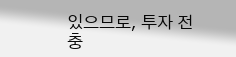있으므로, 투자 전 충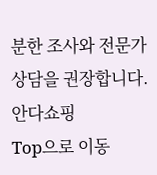분한 조사와 전문가 상담을 권장합니다.
안다쇼핑
Top으로 이동